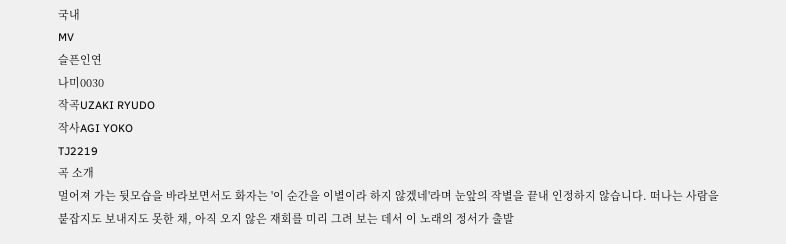국내
MV
슬픈인연
나미0030
작곡UZAKI RYUDO
작사AGI YOKO
TJ2219
곡 소개
멀어져 가는 뒷모습을 바라보면서도 화자는 '이 순간을 이별이라 하지 않겠네'라며 눈앞의 작별을 끝내 인정하지 않습니다. 떠나는 사람을 붙잡지도 보내지도 못한 채, 아직 오지 않은 재회를 미리 그려 보는 데서 이 노래의 정서가 출발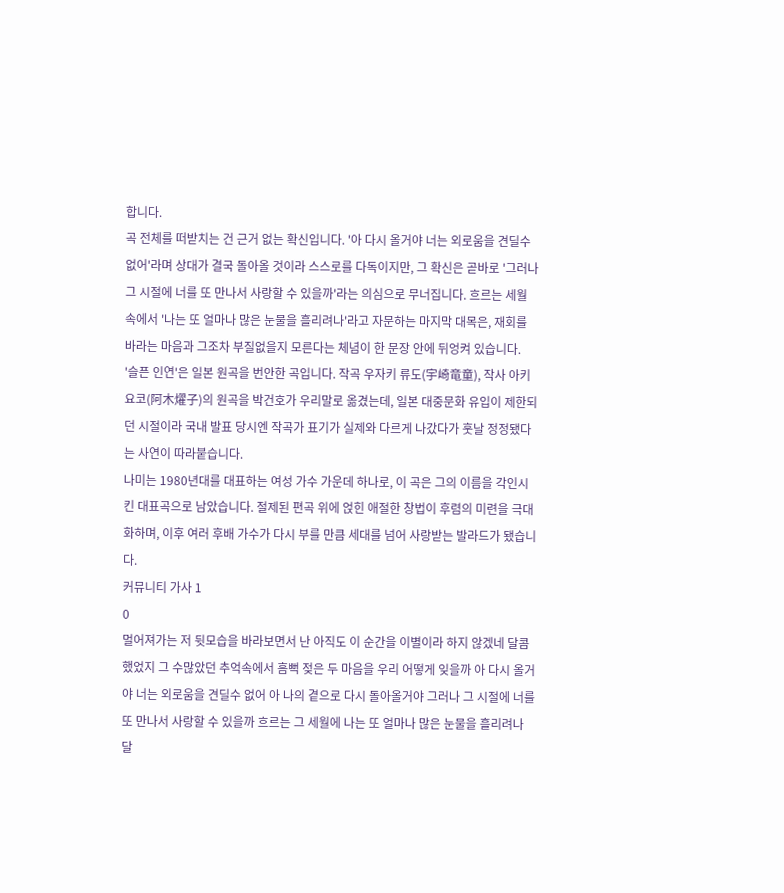합니다.
곡 전체를 떠받치는 건 근거 없는 확신입니다. '아 다시 올거야 너는 외로움을 견딜수 없어'라며 상대가 결국 돌아올 것이라 스스로를 다독이지만, 그 확신은 곧바로 '그러나 그 시절에 너를 또 만나서 사랑할 수 있을까'라는 의심으로 무너집니다. 흐르는 세월 속에서 '나는 또 얼마나 많은 눈물을 흘리려나'라고 자문하는 마지막 대목은, 재회를 바라는 마음과 그조차 부질없을지 모른다는 체념이 한 문장 안에 뒤엉켜 있습니다.
'슬픈 인연'은 일본 원곡을 번안한 곡입니다. 작곡 우자키 류도(宇崎竜童), 작사 아키 요코(阿木燿子)의 원곡을 박건호가 우리말로 옮겼는데, 일본 대중문화 유입이 제한되던 시절이라 국내 발표 당시엔 작곡가 표기가 실제와 다르게 나갔다가 훗날 정정됐다는 사연이 따라붙습니다.
나미는 1980년대를 대표하는 여성 가수 가운데 하나로, 이 곡은 그의 이름을 각인시킨 대표곡으로 남았습니다. 절제된 편곡 위에 얹힌 애절한 창법이 후렴의 미련을 극대화하며, 이후 여러 후배 가수가 다시 부를 만큼 세대를 넘어 사랑받는 발라드가 됐습니다.
커뮤니티 가사 1
0
멀어져가는 저 뒷모습을 바라보면서 난 아직도 이 순간을 이별이라 하지 않겠네 달콤했었지 그 수많았던 추억속에서 흠뻑 젖은 두 마음을 우리 어떻게 잊을까 아 다시 올거야 너는 외로움을 견딜수 없어 아 나의 곁으로 다시 돌아올거야 그러나 그 시절에 너를 또 만나서 사랑할 수 있을까 흐르는 그 세월에 나는 또 얼마나 많은 눈물을 흘리려나 달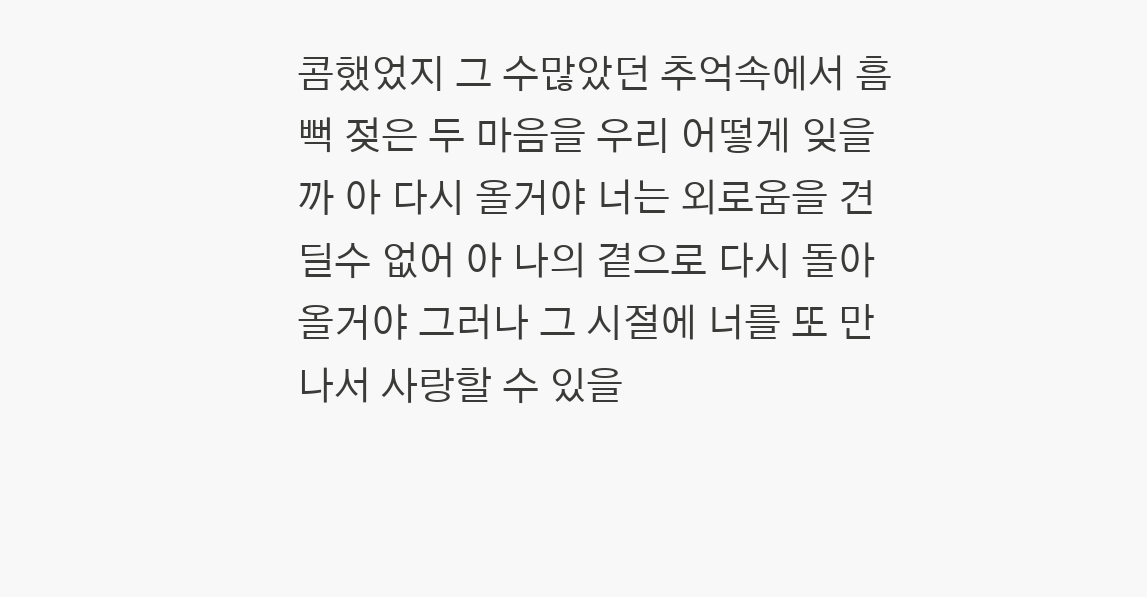콤했었지 그 수많았던 추억속에서 흠뻑 젖은 두 마음을 우리 어떻게 잊을까 아 다시 올거야 너는 외로움을 견딜수 없어 아 나의 곁으로 다시 돌아올거야 그러나 그 시절에 너를 또 만나서 사랑할 수 있을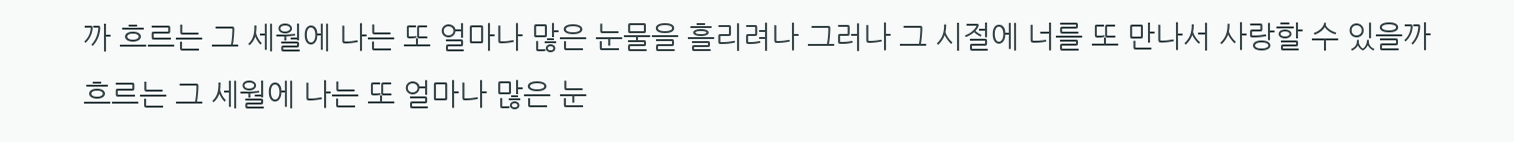까 흐르는 그 세월에 나는 또 얼마나 많은 눈물을 흘리려나 그러나 그 시절에 너를 또 만나서 사랑할 수 있을까 흐르는 그 세월에 나는 또 얼마나 많은 눈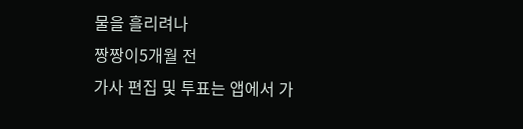물을 흘리려나
짱짱이5개월 전
가사 편집 및 투표는 앱에서 가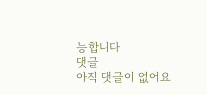능합니다
댓글
아직 댓글이 없어요